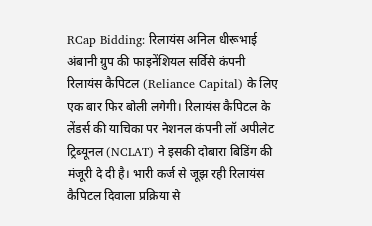RCap Bidding: रिलायंस अनिल धीरूभाई अंबानी ग्रुप की फाइनेंशियल सर्विसे कंपनी रिलायंस कैपिटल (Reliance Capital) के लिए एक बार फिर बोली लगेगी। रिलायंस कैपिटल के लेंडर्स की याचिका पर नेशनल कंपनी लॉ अपीलेट ट्रिब्यूनल (NCLAT) ने इसकी दोबारा बिडिंग की मंजूरी दे दी है। भारी कर्ज से जूझ रही रिलायंस कैपिटल दिवाला प्रक्रिया से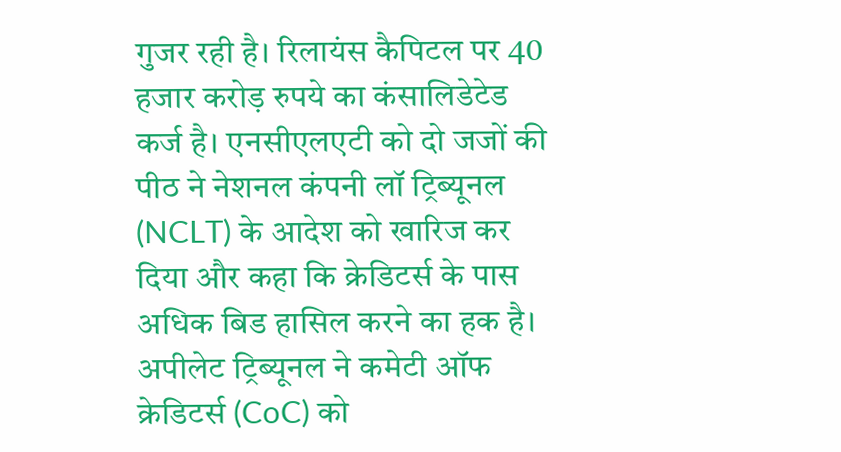गुजर रही है। रिलायंस कैपिटल पर 40 हजार करोड़ रुपये का कंसालिडेटेड कर्ज है। एनसीएलएटी को दो जजों की पीठ ने नेशनल कंपनी लॉ ट्रिब्यूनल (NCLT) के आदेश को खारिज कर दिया और कहा कि क्रेडिटर्स के पास अधिक बिड हासिल करने का हक है। अपीलेट ट्रिब्यूनल ने कमेटी ऑफ क्रेडिटर्स (CoC) को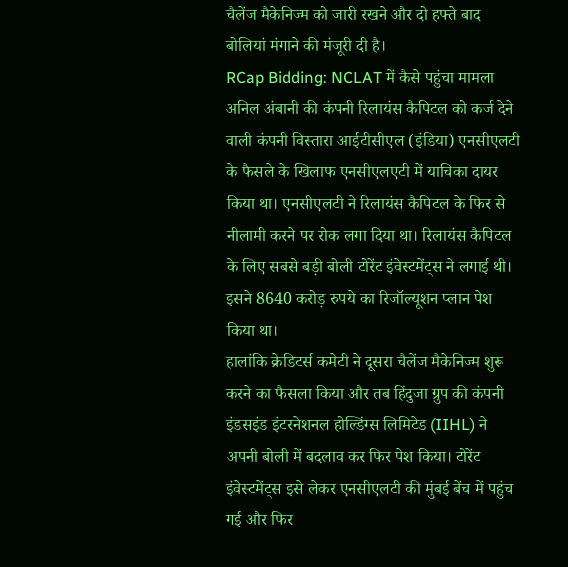चैलेंज मैकेनिज्म को जारी रखने और दो हफ्ते बाद बोलियां मंगाने की मंजूरी दी है।
RCap Bidding: NCLAT में कैसे पहुंचा मामला
अनिल अंबानी की कंपनी रिलायंस कैपिटल को कर्ज देने वाली कंपनी विस्तारा आईटीसीएल (इंडिया) एनसीएलटी के फैसले के खिलाफ एनसीएलएटी में याचिका दायर किया था। एनसीएलटी ने रिलायंस कैपिटल के फिर से नीलामी करने पर रोक लगा दिया था। रिलायंस कैपिटल के लिए सबसे बड़ी बोली टोरेंट इंवेस्टमेंट्स ने लगाई थी। इसने 8640 करोड़ रुपये का रिजॉल्यूशन प्लान पेश किया था।
हालांकि क्रेडिटर्स कमेटी ने दूसरा चैलेंज मैकेनिज्म शुरू करने का फैसला किया और तब हिंदुजा ग्रुप की कंपनी इंडसइंड इंटरनेशनल होल्डिंग्स लिमिटेड (IIHL) ने अपनी बोली में बदलाव कर फिर पेश किया। टोरेंट इंवेस्टमेंट्स इसे लेकर एनसीएलटी की मुंबई बेंच में पहुंच गई और फिर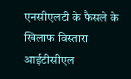एनसीएलटी के फैसले के खिलाफ विस्तारा आईटीसीएल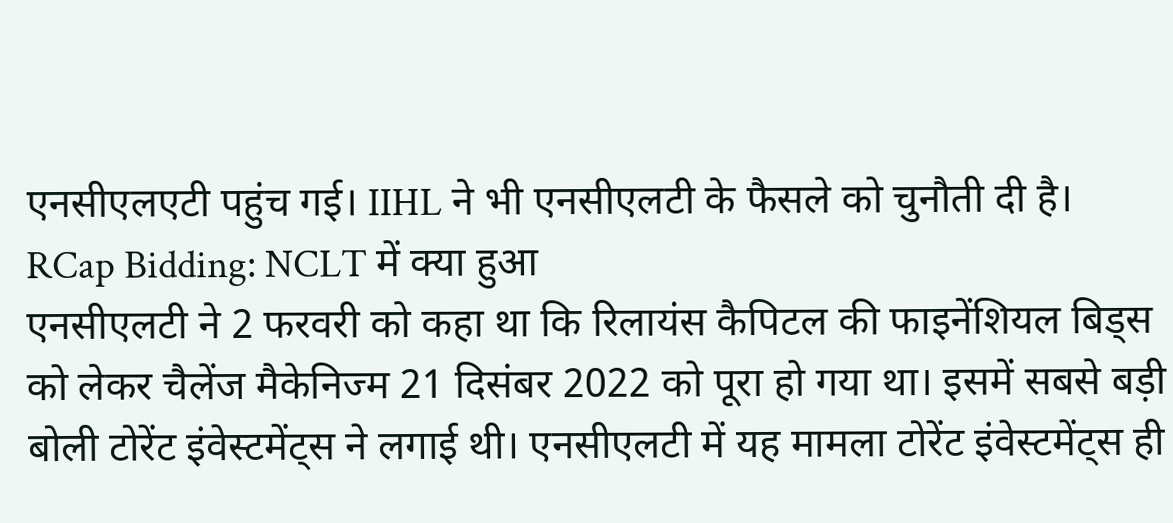एनसीएलएटी पहुंच गई। IIHL ने भी एनसीएलटी के फैसले को चुनौती दी है।
RCap Bidding: NCLT में क्या हुआ
एनसीएलटी ने 2 फरवरी को कहा था कि रिलायंस कैपिटल की फाइनेंशियल बिड्स को लेकर चैलेंज मैकेनिज्म 21 दिसंबर 2022 को पूरा हो गया था। इसमें सबसे बड़ी बोली टोरेंट इंवेस्टमेंट्स ने लगाई थी। एनसीएलटी में यह मामला टोरेंट इंवेस्टमेंट्स ही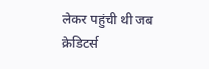लेकर पहुंची थी जब क्रेडिटर्स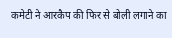कमेटी ने आरकैप की फिर से बोली लगाने का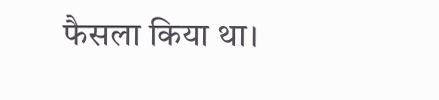फैसला किया था।